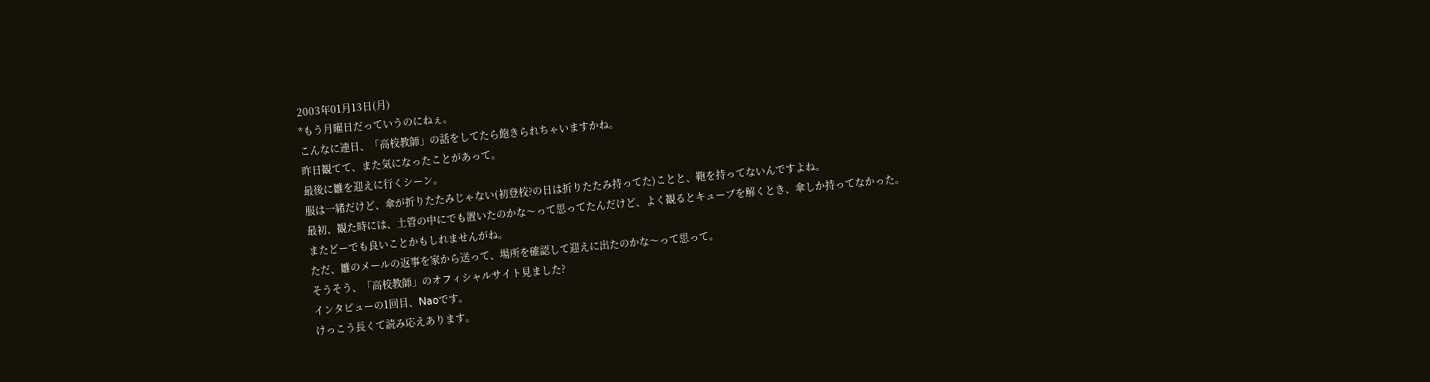2003年01月13日(月)
*もう月曜日だっていうのにねぇ。
こんなに連日、「高校教師」の話をしてたら飽きられちゃいますかね。
昨日観てて、また気になったことがあって。
最後に雛を迎えに行くシーン。
服は一緒だけど、傘が折りたたみじゃない(初登校?の日は折りたたみ持ってた)ことと、鞄を持ってないんですよね。
最初、観た時には、土管の中にでも置いたのかな〜って思ってたんだけど、よく観るとキューブを解くとき、傘しか持ってなかった。
またどーでも良いことかもしれませんがね。
ただ、雛のメールの返事を家から送って、場所を確認して迎えに出たのかな〜って思って。
そうそう、「高校教師」のオフィシャルサイト見ました?
インタビューの1回目、Naoです。
けっこう長くて読み応えあります。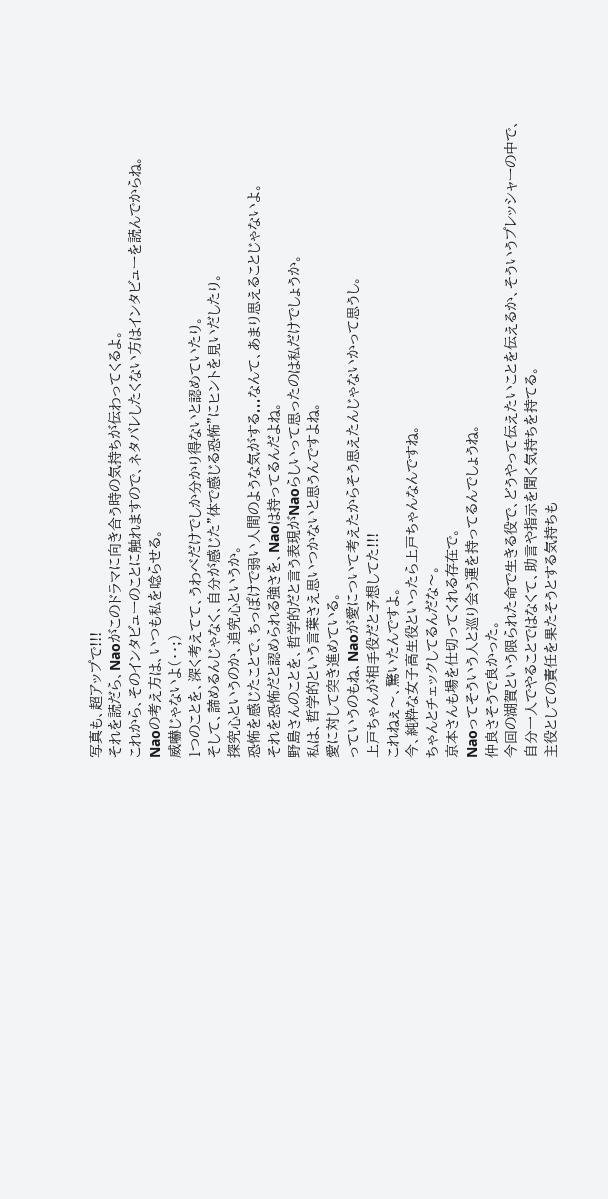写真も、超アップで!!!
それを読だら、Naoがこのドラマに向き合う時の気持ちが伝わってくるよ。
これから、そのインタビューのことに触れますので、ネタバレしたくない方はインタビューを読んでからね。
Naoの考え方は、いつも私を唸らせる。
威嚇じゃないよ(・・;)
1つのことを、深く考えてて、うわべだけでしか分かり得ないと認めていたり。
そして、諦めるんじゃなく、自分が感じた"体で感じる恐怖"にヒントを見いだしたり。
探究心というのか、追究心というか。
恐怖を感じたことで、ちっぽけで弱い人間のような気がする...なんて、あまり思えることじゃないよ。
それを恐怖だと認められる強さを、Naoは持ってるんだよね。
野島さんのことを、哲学的だと言う表現がNaoらしいって思ったのは私だけでしょうか。
私は、哲学的という言葉さえ思いつかないと思うんですよね。
愛に対して突き進めている。
っていうのもね、Naoが愛について考えたからそう思えたんじゃないかって思うし。
上戸ちゃんが相手役だと予想してた!!!
これねぇ〜、驚いたんですよ。
今、純粋な女子高生役といったら上戸ちゃんなんですね。
ちゃんとチェックしてるんだな〜。
京本さんも場を仕切ってくれる存在で。
Naoってそういう人と巡り会う運を持ってるんでしょうね。
仲良さそうで良かった。
今回の湖賀という限られた命で生きる役で、どうやって伝えたいことを伝えるか、そういうプレッシャーの中で、自分一人でやることではなくて、助言や指示を聞く気持ちを持てる。
主役としての責任を果たそうとする気持ちも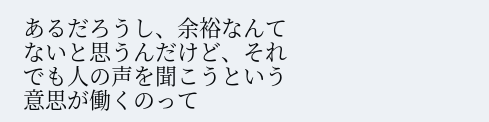あるだろうし、余裕なんてないと思うんだけど、それでも人の声を聞こうという意思が働くのって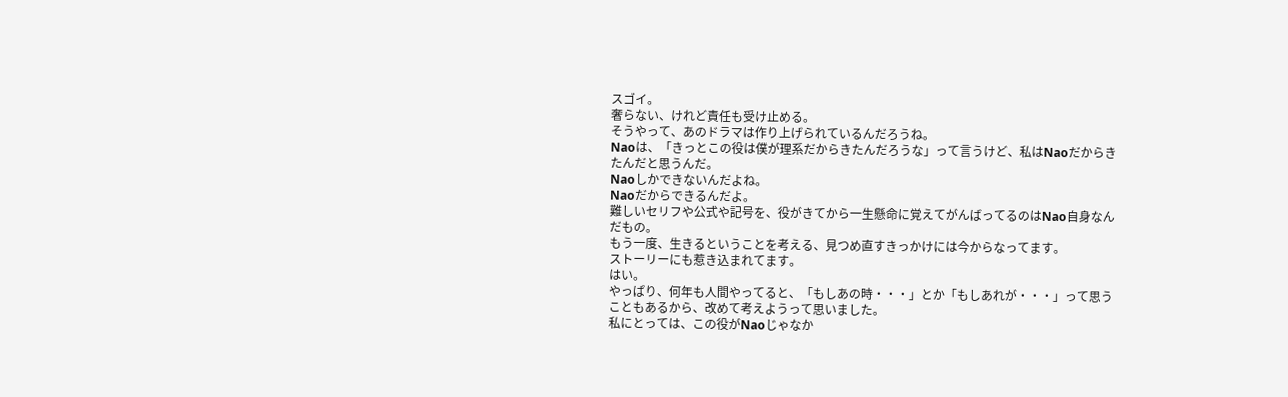スゴイ。
奢らない、けれど責任も受け止める。
そうやって、あのドラマは作り上げられているんだろうね。
Naoは、「きっとこの役は僕が理系だからきたんだろうな」って言うけど、私はNaoだからきたんだと思うんだ。
Naoしかできないんだよね。
Naoだからできるんだよ。
難しいセリフや公式や記号を、役がきてから一生懸命に覚えてがんばってるのはNao自身なんだもの。
もう一度、生きるということを考える、見つめ直すきっかけには今からなってます。
ストーリーにも惹き込まれてます。
はい。
やっぱり、何年も人間やってると、「もしあの時・・・」とか「もしあれが・・・」って思うこともあるから、改めて考えようって思いました。
私にとっては、この役がNaoじゃなか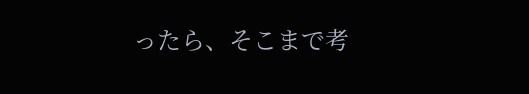ったら、そこまで考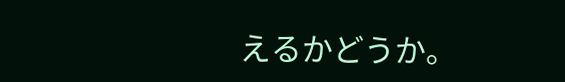えるかどうか。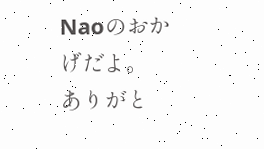Naoのおかげだよ。
ありがと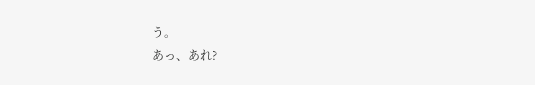う。
あっ、あれ?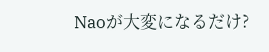Naoが大変になるだけ?